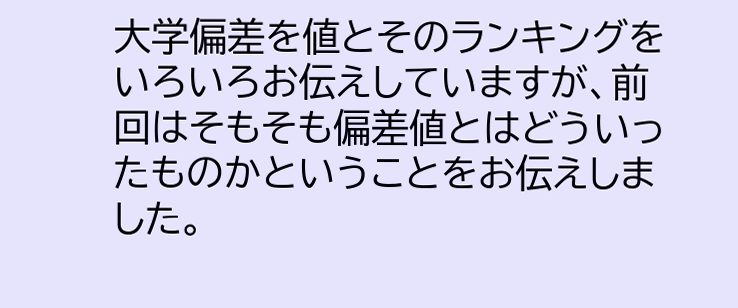大学偏差を値とそのランキングをいろいろお伝えしていますが、前回はそもそも偏差値とはどういったものかということをお伝えしました。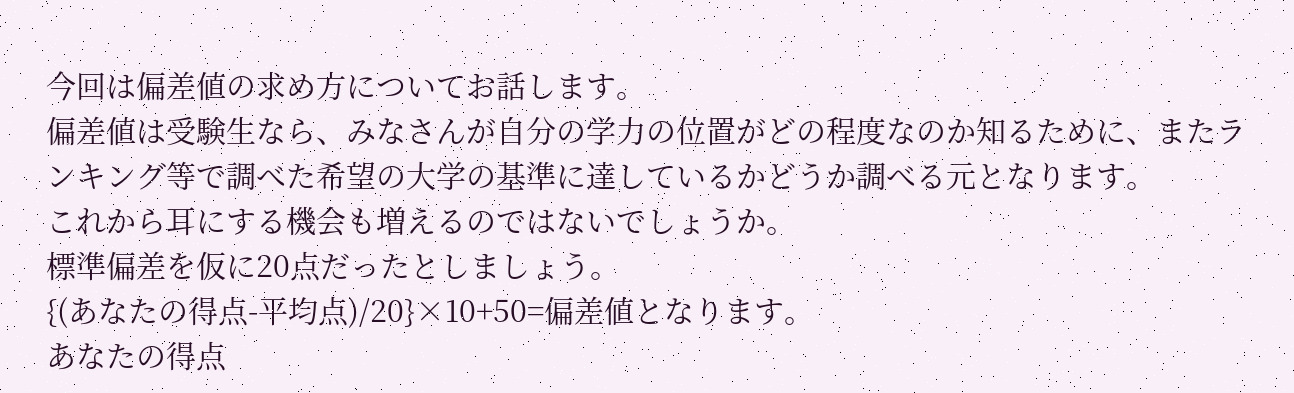今回は偏差値の求め方についてお話します。
偏差値は受験生なら、みなさんが自分の学力の位置がどの程度なのか知るために、またランキング等で調べた希望の大学の基準に達しているかどうか調べる元となります。
これから耳にする機会も増えるのではないでしょうか。
標準偏差を仮に20点だったとしましょう。
{(あなたの得点-平均点)/20}×10+50=偏差値となります。
あなたの得点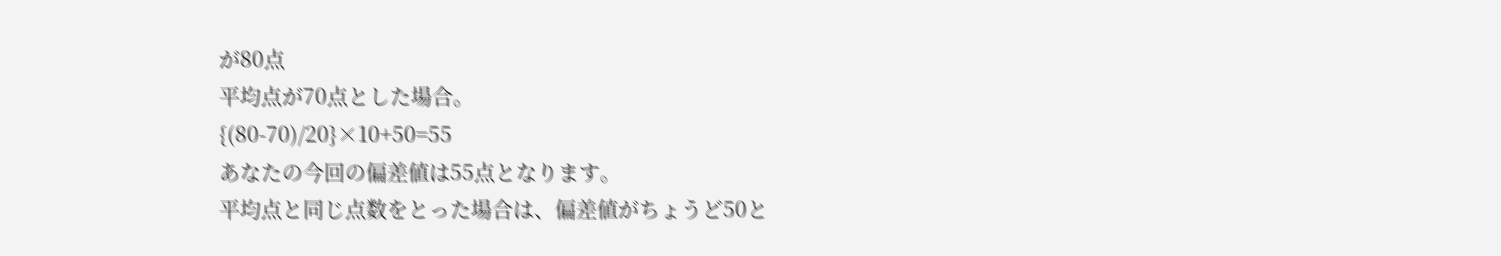が80点
平均点が70点とした場合。
{(80-70)/20}×10+50=55
あなたの今回の偏差値は55点となります。
平均点と同じ点数をとった場合は、偏差値がちょうど50と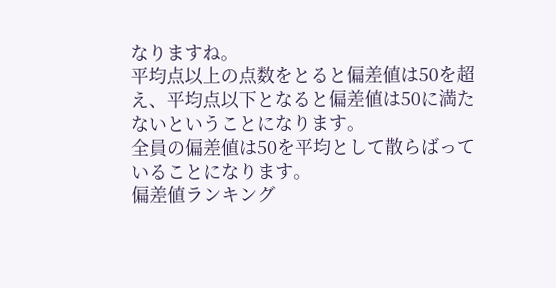なりますね。
平均点以上の点数をとると偏差値は50を超え、平均点以下となると偏差値は50に満たないということになります。
全員の偏差値は50を平均として散らばっていることになります。
偏差値ランキング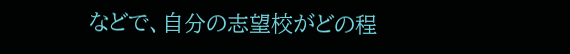などで、自分の志望校がどの程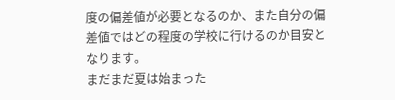度の偏差値が必要となるのか、また自分の偏差値ではどの程度の学校に行けるのか目安となります。
まだまだ夏は始まった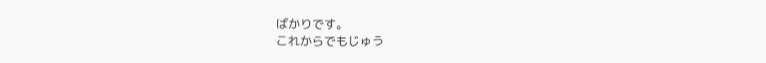ばかりです。
これからでもじゅう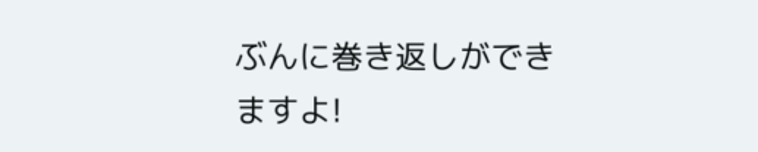ぶんに巻き返しができますよ!